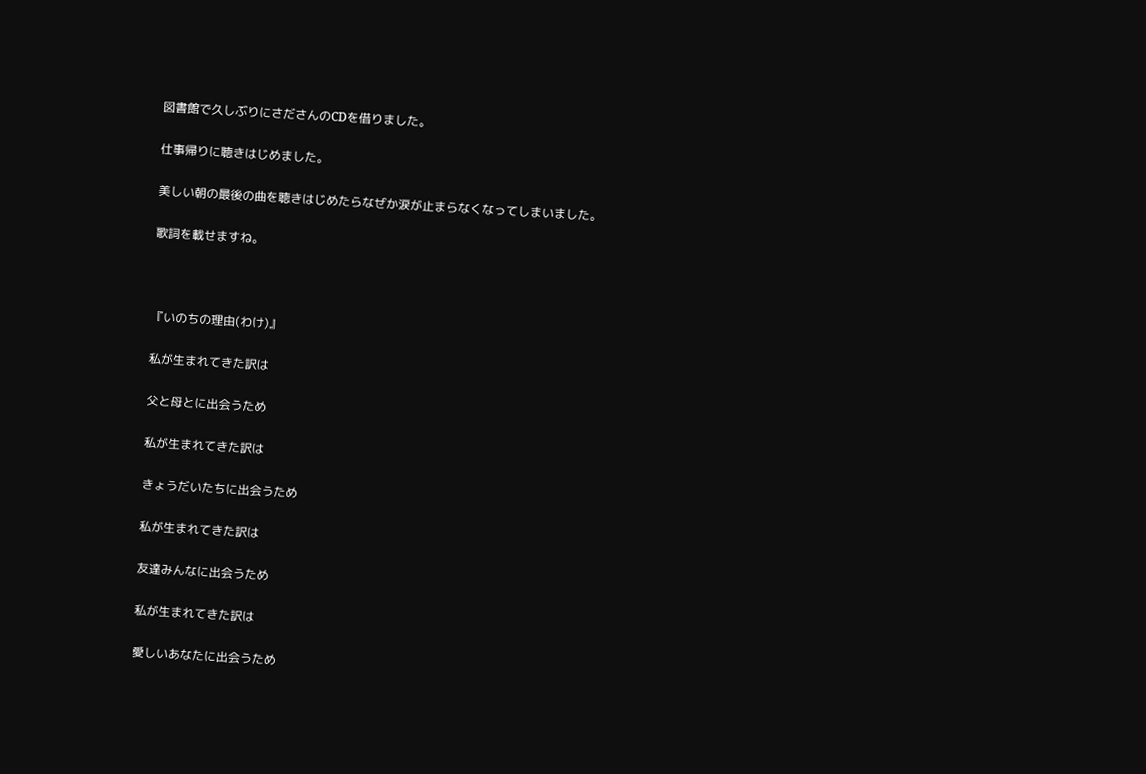図書館で久しぶりにさださんのCDを借りました。

仕事帰りに聴きはじめました。

美しい朝の最後の曲を聴きはじめたらなぜか涙が止まらなくなってしまいました。

歌詞を載せますね。



『いのちの理由(わけ)』

私が生まれてきた訳は

父と母とに出会うため

私が生まれてきた訳は

きょうだいたちに出会うため

私が生まれてきた訳は

友達みんなに出会うため

私が生まれてきた訳は

愛しいあなたに出会うため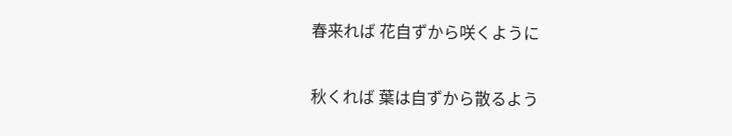春来れば 花自ずから咲くように

秋くれば 葉は自ずから散るよう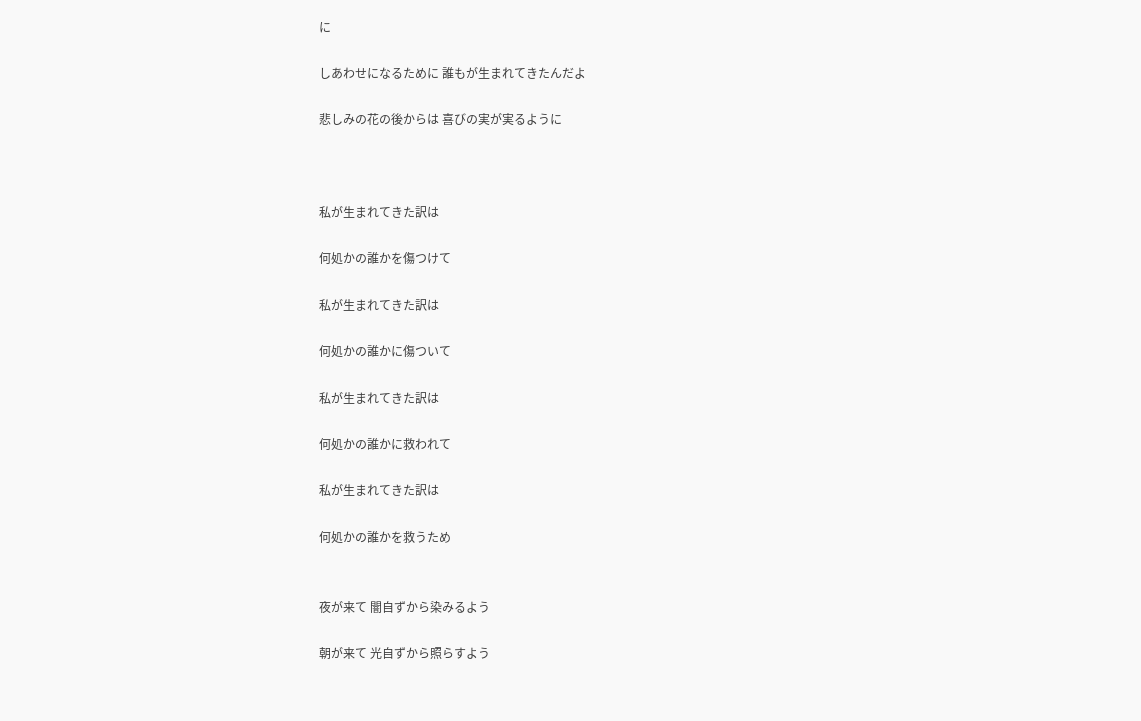に

しあわせになるために 誰もが生まれてきたんだよ

悲しみの花の後からは 喜びの実が実るように



私が生まれてきた訳は

何処かの誰かを傷つけて

私が生まれてきた訳は

何処かの誰かに傷ついて

私が生まれてきた訳は

何処かの誰かに救われて

私が生まれてきた訳は

何処かの誰かを救うため


夜が来て 闇自ずから染みるよう

朝が来て 光自ずから照らすよう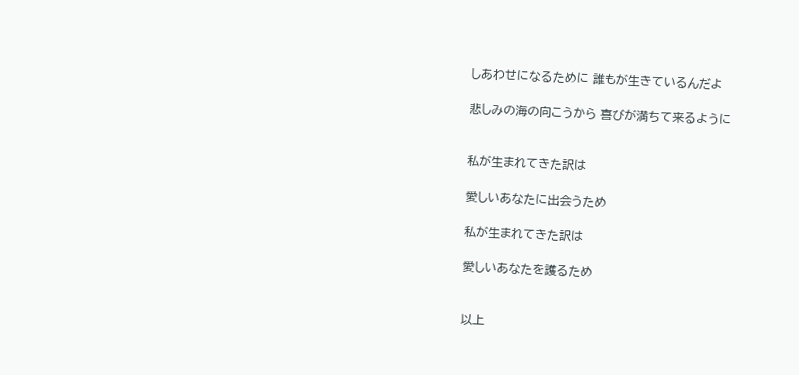しあわせになるために 誰もが生きているんだよ

悲しみの海の向こうから 喜びが満ちて来るように


私が生まれてきた訳は

愛しいあなたに出会うため

私が生まれてきた訳は

愛しいあなたを護るため


以上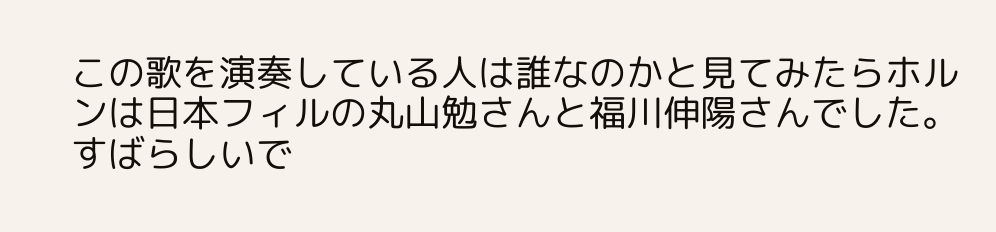この歌を演奏している人は誰なのかと見てみたらホルンは日本フィルの丸山勉さんと福川伸陽さんでした。すばらしいで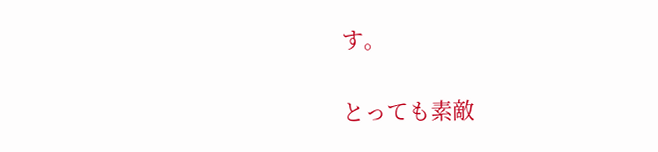す。


とっても素敵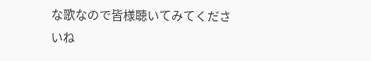な歌なので皆様聴いてみてくださいね